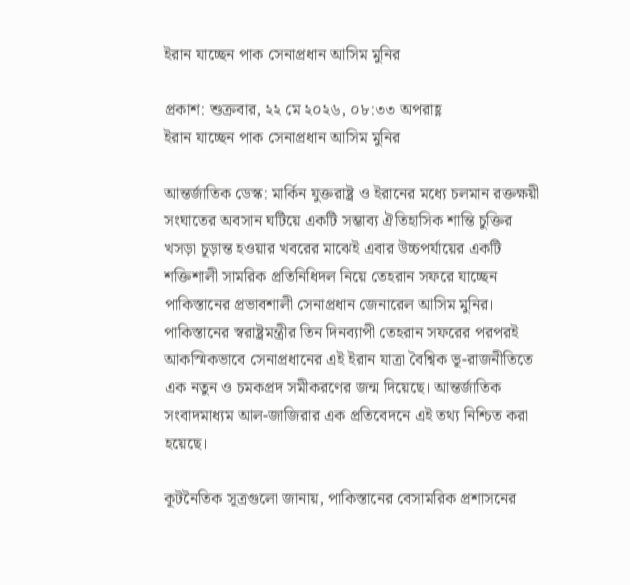ইরান যাচ্ছেন পাক সেনাপ্রধান আসিম মুনির

প্রকাশ: শুক্রবার, ২২ মে ২০২৬, ০৮:৩৩ অপরাহ্ণ
ইরান যাচ্ছেন পাক সেনাপ্রধান আসিম মুনির

আন্তর্জাতিক ডেস্ক: মার্কিন যুক্তরাষ্ট্র ও ইরানের মধ্যে চলমান রক্তক্ষয়ী সংঘাতের অবসান ঘটিয়ে একটি সম্ভাব্য ঐতিহাসিক শান্তি চুক্তির খসড়া চূড়ান্ত হওয়ার খবরের মাঝেই এবার উচ্চপর্যায়ের একটি শক্তিশালী সামরিক প্রতিনিধিদল নিয়ে তেহরান সফরে যাচ্ছেন পাকিস্তানের প্রভাবশালী সেনাপ্রধান জেনারেল আসিম মুনির। পাকিস্তানের স্বরাষ্ট্রমন্ত্রীর তিন দিনব্যাপী তেহরান সফরের পরপরই আকস্মিকভাবে সেনাপ্রধানের এই ইরান যাত্রা বৈশ্বিক ভূ-রাজনীতিতে এক নতুন ও চমকপ্রদ সমীকরণের জন্ম দিয়েছে। আন্তর্জাতিক সংবাদমাধ্যম আল-জাজিরার এক প্রতিবেদনে এই তথ্য নিশ্চিত করা হয়েছে।

কূটনৈতিক সূত্রগুলো জানায়, পাকিস্তানের বেসামরিক প্রশাসনের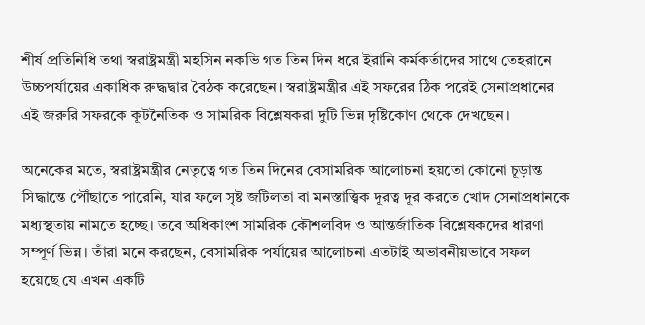শীর্ষ প্রতিনিধি তথা স্বরাষ্ট্রমন্ত্রী মহসিন নকভি গত তিন দিন ধরে ইরানি কর্মকর্তাদের সাথে তেহরানে উচ্চপর্যায়ের একাধিক রুদ্ধদ্বার বৈঠক করেছেন। স্বরাষ্ট্রমন্ত্রীর এই সফরের ঠিক পরেই সেনাপ্রধানের এই জরুরি সফরকে কূটনৈতিক ও সামরিক বিশ্লেষকরা দুটি ভিন্ন দৃষ্টিকোণ থেকে দেখছেন।

অনেকের মতে, স্বরাষ্ট্রমন্ত্রীর নেতৃত্বে গত তিন দিনের বেসামরিক আলোচনা হয়তো কোনো চূড়ান্ত সিদ্ধান্তে পৌঁছাতে পারেনি, যার ফলে সৃষ্ট জটিলতা বা মনস্তাত্ত্বিক দূরত্ব দূর করতে খোদ সেনাপ্রধানকে মধ্যস্থতায় নামতে হচ্ছে। তবে অধিকাংশ সামরিক কৌশলবিদ ও আন্তর্জাতিক বিশ্লেষকদের ধারণা সম্পূর্ণ ভিন্ন। তাঁরা মনে করছেন, বেসামরিক পর্যায়ের আলোচনা এতটাই অভাবনীয়ভাবে সফল হয়েছে যে এখন একটি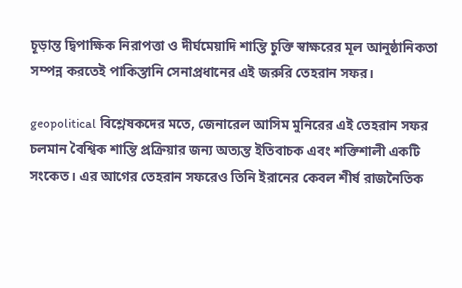চূড়ান্ত দ্বিপাক্ষিক নিরাপত্তা ও দীর্ঘমেয়াদি শান্তি চুক্তি স্বাক্ষরের মূল আনুষ্ঠানিকতা সম্পন্ন করতেই পাকিস্তানি সেনাপ্রধানের এই জরুরি তেহরান সফর।

geopolitical বিশ্লেষকদের মতে, জেনারেল আসিম মুনিরের এই তেহরান সফর চলমান বৈশ্বিক শান্তি প্রক্রিয়ার জন্য অত্যন্ত ইতিবাচক এবং শক্তিশালী একটি সংকেত। এর আগের তেহরান সফরেও তিনি ইরানের কেবল শীর্ষ রাজনৈতিক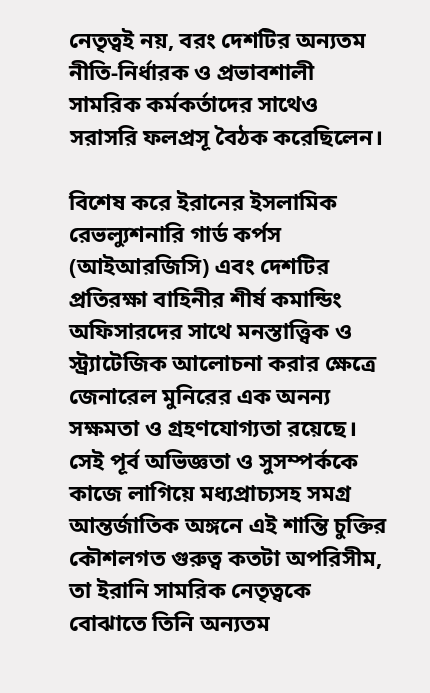নেতৃত্বই নয়, বরং দেশটির অন্যতম নীতি-নির্ধারক ও প্রভাবশালী সামরিক কর্মকর্তাদের সাথেও সরাসরি ফলপ্রসূ বৈঠক করেছিলেন।

বিশেষ করে ইরানের ইসলামিক রেভল্যুশনারি গার্ড কর্পস (আইআরজিসি) এবং দেশটির প্রতিরক্ষা বাহিনীর শীর্ষ কমান্ডিং অফিসারদের সাথে মনস্তাত্ত্বিক ও স্ট্র্যাটেজিক আলোচনা করার ক্ষেত্রে জেনারেল মুনিরের এক অনন্য সক্ষমতা ও গ্রহণযোগ্যতা রয়েছে। সেই পূর্ব অভিজ্ঞতা ও সুসম্পর্ককে কাজে লাগিয়ে মধ্যপ্রাচ্যসহ সমগ্র আন্তর্জাতিক অঙ্গনে এই শান্তি চুক্তির কৌশলগত গুরুত্ব কতটা অপরিসীম, তা ইরানি সামরিক নেতৃত্বকে বোঝাতে তিনি অন্যতম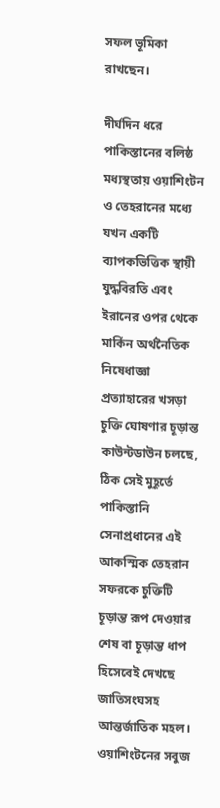সফল ভূমিকা রাখছেন।

দীর্ঘদিন ধরে পাকিস্তানের বলিষ্ঠ মধ্যস্থতায় ওয়াশিংটন ও তেহরানের মধ্যে যখন একটি ব্যাপকভিত্তিক স্থায়ী যুদ্ধবিরতি এবং ইরানের ওপর থেকে মার্কিন অর্থনৈতিক নিষেধাজ্ঞা প্রত্যাহারের খসড়া চুক্তি ঘোষণার চূড়ান্ত কাউন্টডাউন চলছে, ঠিক সেই মুহূর্তে পাকিস্তানি সেনাপ্রধানের এই আকস্মিক তেহরান সফরকে চুক্তিটি চূড়ান্ত রূপ দেওয়ার শেষ বা চূড়ান্ত ধাপ হিসেবেই দেখছে জাতিসংঘসহ আন্তর্জাতিক মহল। ওয়াশিংটনের সবুজ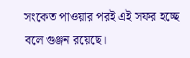সংকেত পাওয়ার পরই এই সফর হচ্ছে বলে গুঞ্জন রয়েছে।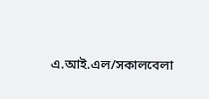এ.আই.এল/সকালবেলা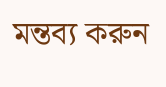মন্তব্য করুন